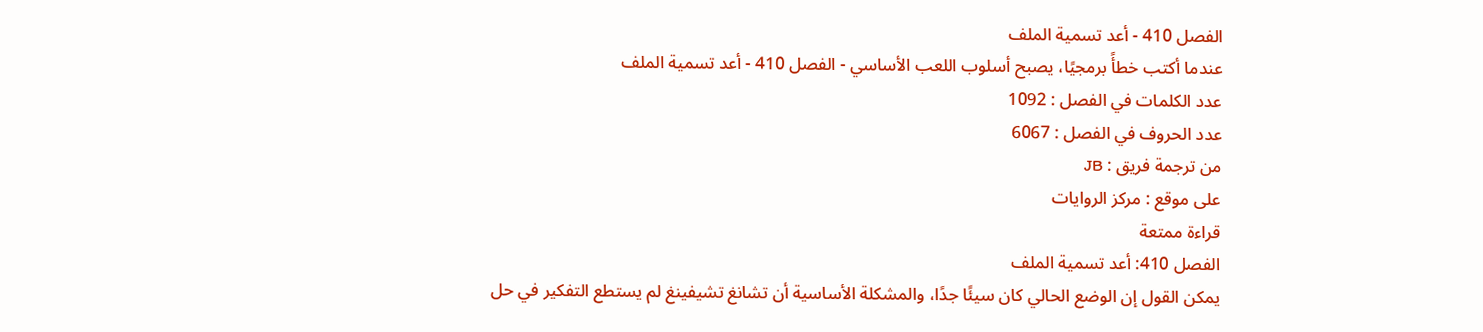الفصل 410 - أعد تسمية الملف
عندما أكتب خطأً برمجيًا، يصبح أسلوب اللعب الأساسي - الفصل 410 - أعد تسمية الملف
عدد الكلمات في الفصل : 1092
عدد الحروف في الفصل : 6067
من ترجمة فريق : JB
على موقع : مركز الروايات
قراءة ممتعة
الفصل 410: أعد تسمية الملف
يمكن القول إن الوضع الحالي كان سيئًا جدًا، والمشكلة الأساسية أن تشانغ تشيفينغ لم يستطع التفكير في حل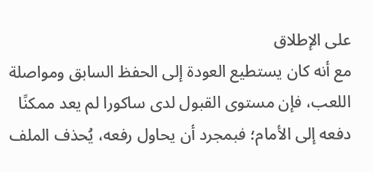على الإطلاق
مع أنه كان يستطيع العودة إلى الحفظ السابق ومواصلة اللعب، فإن مستوى القبول لدى ساكورا لم يعد ممكنًا دفعه إلى الأمام؛ فبمجرد أن يحاول رفعه، يُحذف الملف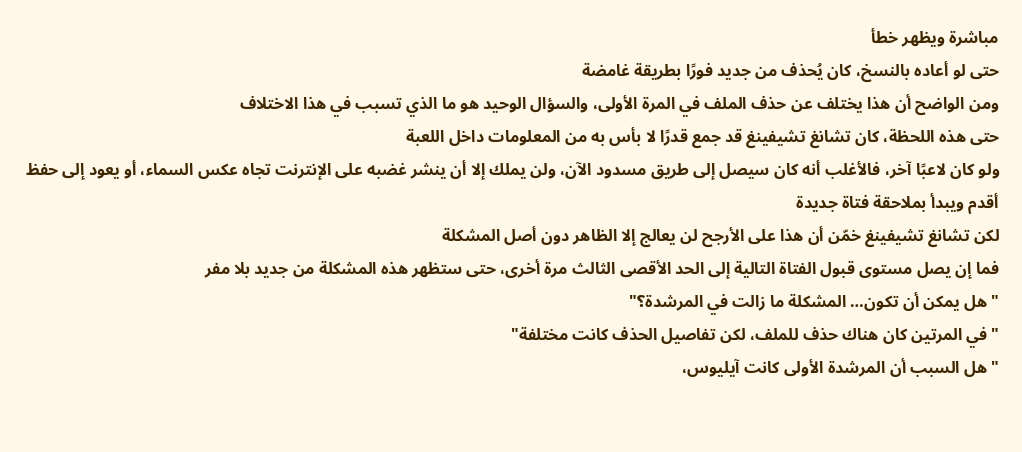مباشرة ويظهر خطأ
حتى لو أعاده بالنسخ، كان يُحذف من جديد فورًا بطريقة غامضة
ومن الواضح أن هذا يختلف عن حذف الملف في المرة الأولى، والسؤال الوحيد هو ما الذي تسبب في هذا الاختلاف
حتى هذه اللحظة، كان تشانغ تشيفينغ قد جمع قدرًا لا بأس به من المعلومات داخل اللعبة
ولو كان لاعبًا آخر، فالأغلب أنه كان سيصل إلى طريق مسدود الآن، ولن يملك إلا أن ينشر غضبه على الإنترنت تجاه عكس السماء، أو يعود إلى حفظ أقدم ويبدأ بملاحقة فتاة جديدة
لكن تشانغ تشيفينغ خمّن أن هذا على الأرجح لن يعالج إلا الظاهر دون أصل المشكلة
فما إن يصل مستوى قبول الفتاة التالية إلى الحد الأقصى الثالث مرة أخرى، حتى ستظهر هذه المشكلة من جديد بلا مفر
"هل يمكن أن تكون… المشكلة ما زالت في المرشدة؟"
"في المرتين كان هناك حذف للملف، لكن تفاصيل الحذف كانت مختلفة"
"هل السبب أن المرشدة الأولى كانت آيليوس،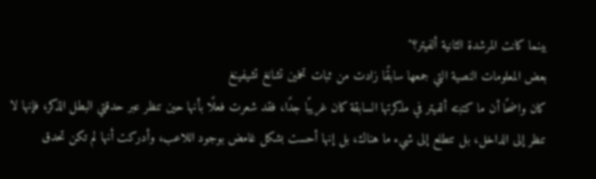بينما كانت المرشدة الثانية ألفيتر؟"
بعض المعلومات النصية التي جمعها سابقًا زادت من ثبات تخمين تشانغ تشيفينغ
كان واضحًا أن ما كتبته ألفيتر في مذكرتها السابقة كان غريبًا جدًا، فقد شعرت فعلًا بأنها حين تنظر عبر حدقتي البطل الذكر، فإنها لا تنظر إلى الداخل، بل تتطلع إلى شيء ما هناك، بل إنها أحست بشكل غامض بوجود اللاعب، وأدركت أنها لم تكن تحدق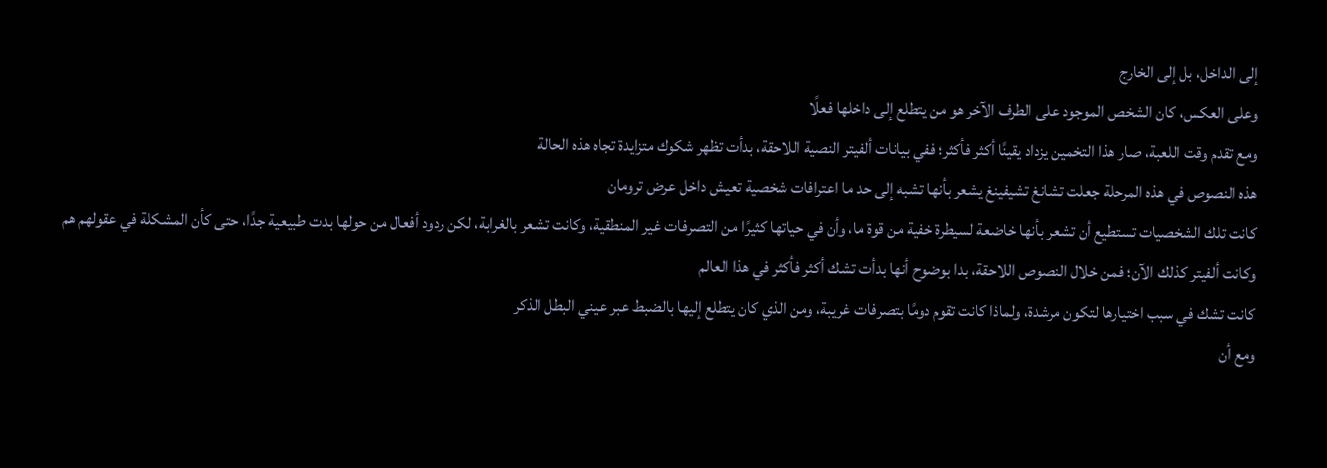إلى الداخل، بل إلى الخارج
وعلى العكس، كان الشخص الموجود على الطرف الآخر هو من يتطلع إلى داخلها فعلًا
ومع تقدم وقت اللعبة، صار هذا التخمين يزداد يقينًا أكثر فأكثر؛ ففي بيانات ألفيتر النصية اللاحقة، بدأت تظهر شكوك متزايدة تجاه هذه الحالة
هذه النصوص في هذه المرحلة جعلت تشانغ تشيفينغ يشعر بأنها تشبه إلى حد ما اعترافات شخصية تعيش داخل عرض ترومان
كانت تلك الشخصيات تستطيع أن تشعر بأنها خاضعة لسيطرة خفية من قوة ما، وأن في حياتها كثيرًا من التصرفات غير المنطقية، وكانت تشعر بالغرابة، لكن ردود أفعال من حولها بدت طبيعية جدًا، حتى كأن المشكلة في عقولهم هم
وكانت ألفيتر كذلك الآن؛ فمن خلال النصوص اللاحقة، بدا بوضوح أنها بدأت تشك أكثر فأكثر في هذا العالم
كانت تشك في سبب اختيارها لتكون مرشدة، ولماذا كانت تقوم دومًا بتصرفات غريبة، ومن الذي كان يتطلع إليها بالضبط عبر عيني البطل الذكر
ومع أن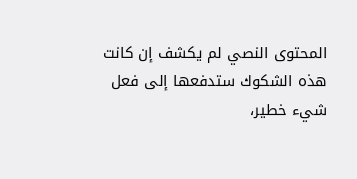المحتوى النصي لم يكشف إن كانت هذه الشكوك ستدفعها إلى فعل شيء خطير،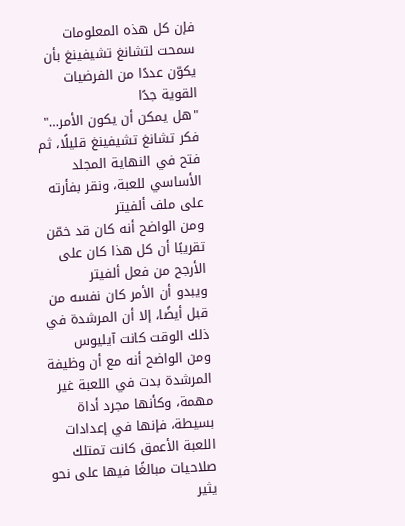فإن كل هذه المعلومات سمحت لتشانغ تشيفينغ بأن يكوّن عددًا من الفرضيات القوية جدًا
"هل يمكن أن يكون الأمر…"
فكر تشانغ تشيفينغ قليلًا، ثم فتح في النهاية المجلد الأساسي للعبة، ونقر بفأرته على ملف ألفيتر
ومن الواضح أنه كان قد خمّن تقريبًا أن كل هذا كان على الأرجح من فعل ألفيتر
ويبدو أن الأمر كان نفسه من قبل أيضًا، إلا أن المرشدة في ذلك الوقت كانت آيليوس
ومن الواضح أنه مع أن وظيفة المرشدة بدت في اللعبة غير مهمة، وكأنها مجرد أداة بسيطة، فإنها في إعدادات اللعبة الأعمق كانت تمتلك صلاحيات مبالغًا فيها على نحو يثير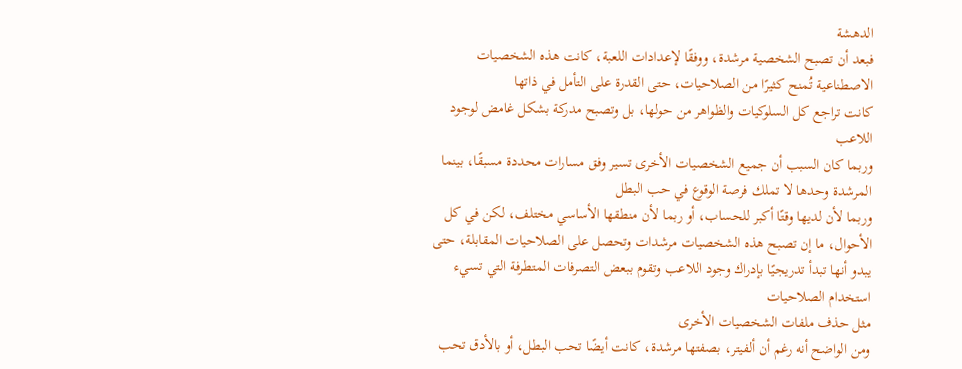الدهشة
فبعد أن تصبح الشخصية مرشدة، ووفقًا لإعدادات اللعبة، كانت هذه الشخصيات الاصطناعية تُمنح كثيرًا من الصلاحيات، حتى القدرة على التأمل في ذاتها
كانت تراجع كل السلوكيات والظواهر من حولها، بل وتصبح مدركة بشكل غامض لوجود اللاعب
وربما كان السبب أن جميع الشخصيات الأخرى تسير وفق مسارات محددة مسبقًا، بينما المرشدة وحدها لا تملك فرصة الوقوع في حب البطل
وربما لأن لديها وقتًا أكبر للحساب، أو ربما لأن منطقها الأساسي مختلف، لكن في كل الأحوال، ما إن تصبح هذه الشخصيات مرشدات وتحصل على الصلاحيات المقابلة، حتى يبدو أنها تبدأ تدريجيًا بإدراك وجود اللاعب وتقوم ببعض التصرفات المتطرفة التي تسيء استخدام الصلاحيات
مثل حذف ملفات الشخصيات الأخرى
ومن الواضح أنه رغم أن ألفيتر، بصفتها مرشدة، كانت أيضًا تحب البطل، أو بالأدق تحب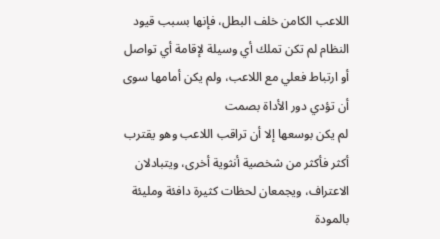اللاعب الكامن خلف البطل، فإنها بسبب قيود النظام لم تكن تملك أي وسيلة لإقامة أي تواصل أو ارتباط فعلي مع اللاعب، ولم يكن أمامها سوى أن تؤدي دور الأداة بصمت
لم يكن بوسعها إلا أن تراقب اللاعب وهو يقترب أكثر فأكثر من شخصية أنثوية أخرى، ويتبادلان الاعتراف، ويجمعان لحظات كثيرة دافئة ومليئة بالمودة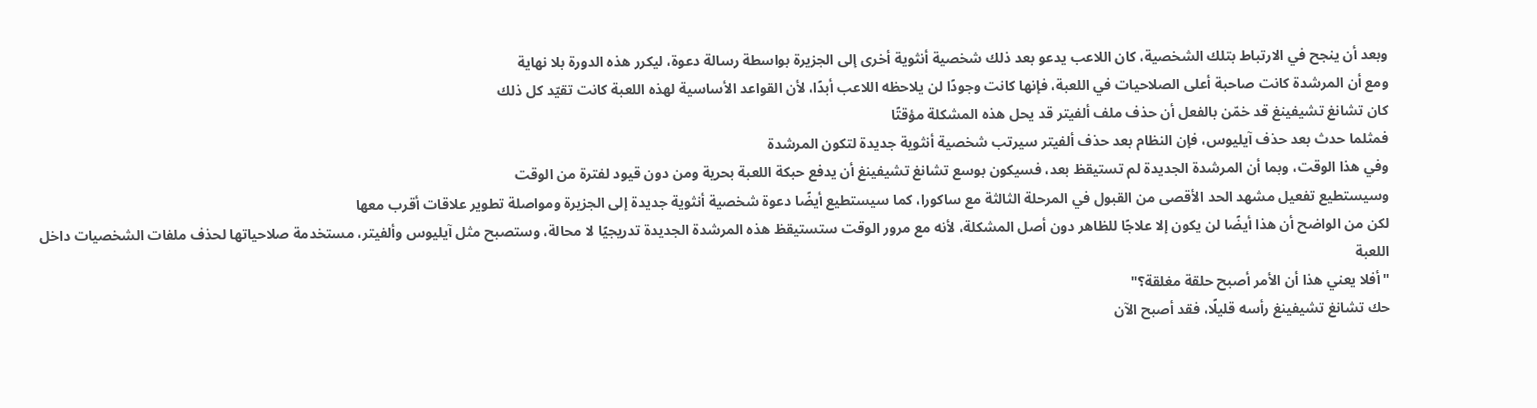وبعد أن ينجح في الارتباط بتلك الشخصية، كان اللاعب يدعو بعد ذلك شخصية أنثوية أخرى إلى الجزيرة بواسطة رسالة دعوة، ليكرر هذه الدورة بلا نهاية
ومع أن المرشدة كانت صاحبة أعلى الصلاحيات في اللعبة، فإنها كانت وجودًا لن يلاحظه اللاعب أبدًا، لأن القواعد الأساسية لهذه اللعبة كانت تقيّد كل ذلك
كان تشانغ تشيفينغ قد خمّن بالفعل أن حذف ملف ألفيتر قد يحل هذه المشكلة مؤقتًا
فمثلما حدث بعد حذف آيليوس، فإن النظام بعد حذف ألفيتر سيرتب شخصية أنثوية جديدة لتكون المرشدة
وفي هذا الوقت، وبما أن المرشدة الجديدة لم تستيقظ بعد، فسيكون بوسع تشانغ تشيفينغ أن يدفع حبكة اللعبة بحرية ومن دون قيود لفترة من الوقت
وسيستطيع تفعيل مشهد الحد الأقصى من القبول في المرحلة الثالثة مع ساكورا، كما سيستطيع أيضًا دعوة شخصية أنثوية جديدة إلى الجزيرة ومواصلة تطوير علاقات أقرب معها
لكن من الواضح أن هذا أيضًا لن يكون إلا علاجًا للظاهر دون أصل المشكلة، لأنه مع مرور الوقت ستستيقظ هذه المرشدة الجديدة تدريجيًا لا محالة، وستصبح مثل آيليوس وألفيتر، مستخدمة صلاحياتها لحذف ملفات الشخصيات داخل اللعبة
"أفلا يعني هذا أن الأمر أصبح حلقة مغلقة؟"
حك تشانغ تشيفينغ رأسه قليلًا، فقد أصبح الآن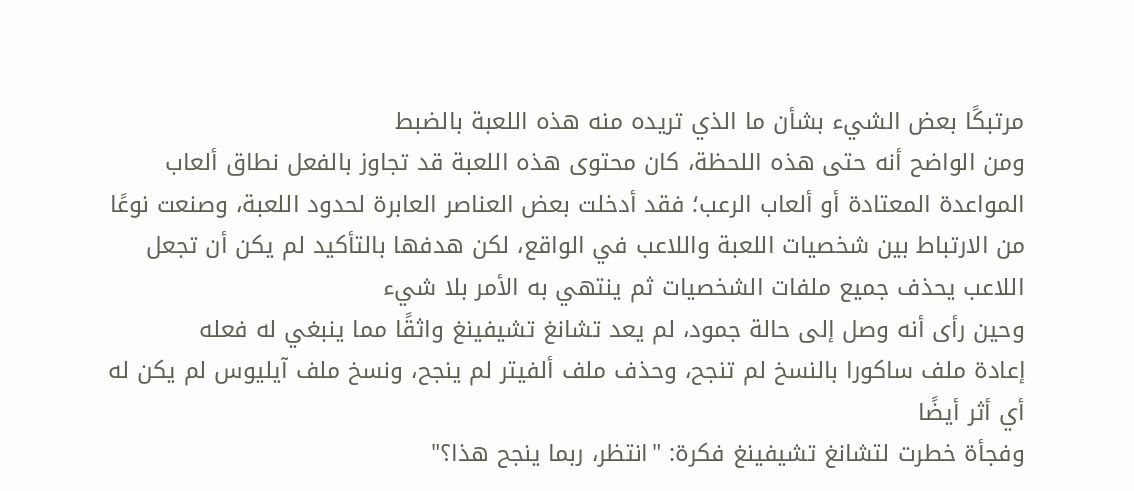مرتبكًا بعض الشيء بشأن ما الذي تريده منه هذه اللعبة بالضبط
ومن الواضح أنه حتى هذه اللحظة، كان محتوى هذه اللعبة قد تجاوز بالفعل نطاق ألعاب المواعدة المعتادة أو ألعاب الرعب؛ فقد أدخلت بعض العناصر العابرة لحدود اللعبة، وصنعت نوعًا من الارتباط بين شخصيات اللعبة واللاعب في الواقع، لكن هدفها بالتأكيد لم يكن أن تجعل اللاعب يحذف جميع ملفات الشخصيات ثم ينتهي به الأمر بلا شيء
وحين رأى أنه وصل إلى حالة جمود، لم يعد تشانغ تشيفينغ واثقًا مما ينبغي له فعله
إعادة ملف ساكورا بالنسخ لم تنجح، وحذف ملف ألفيتر لم ينجح، ونسخ ملف آيليوس لم يكن له أي أثر أيضًا
وفجأة خطرت لتشانغ تشيفينغ فكرة: "انتظر، ربما ينجح هذا؟"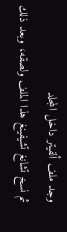وجد ملف ألفيتر داخل المجلد
ثم نسخ تشانغ تشيفينغ هذا الملف ولصقه، وبعد ذلك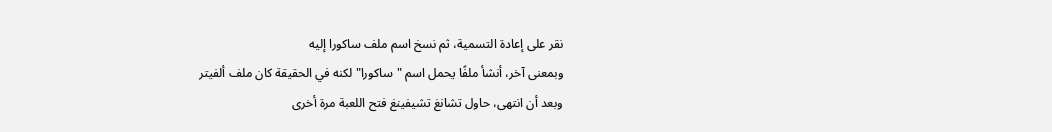نقر على إعادة التسمية، ثم نسخ اسم ملف ساكورا إليه
وبمعنى آخر، أنشأ ملفًا يحمل اسم "ساكورا" لكنه في الحقيقة كان ملف ألفيتر
وبعد أن انتهى، حاول تشانغ تشيفينغ فتح اللعبة مرة أخرى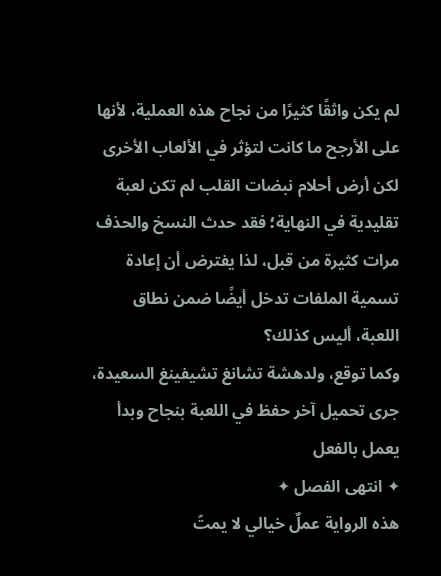لم يكن واثقًا كثيرًا من نجاح هذه العملية، لأنها على الأرجح ما كانت لتؤثر في الألعاب الأخرى
لكن أرض أحلام نبضات القلب لم تكن لعبة تقليدية في النهاية؛ فقد حدث النسخ والحذف مرات كثيرة من قبل، لذا يفترض أن إعادة تسمية الملفات تدخل أيضًا ضمن نطاق اللعبة، أليس كذلك؟
وكما توقع، ولدهشة تشانغ تشيفينغ السعيدة، جرى تحميل آخر حفظ في اللعبة بنجاح وبدأ يعمل بالفعل
✦ انتهى الفصل ✦
هذه الرواية عملٌ خيالي لا يمتّ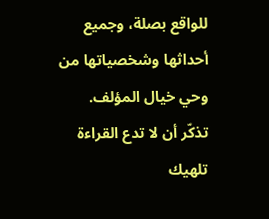للواقع بصلة، وجميع أحداثها وشخصياتها من وحي خيال المؤلف.
تذكّر أن لا تدع القراءة تلهيك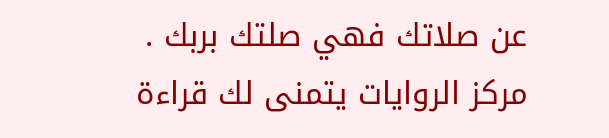عن صلاتك فهي صلتك بربك .
مركز الروايات يتمنى لك قراءة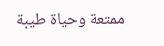ممتعة وحياة طيبة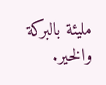مليئة بالبركة والخير.